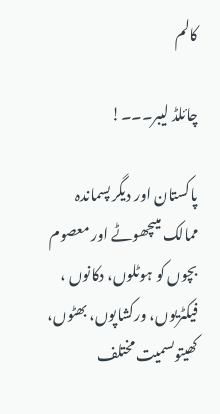کالم

چائلڈ لیبر۔۔۔!

پاکستان اور دیگر پسماندہ ممالک میںچھوٹے اور معصوم بچوں کو ہوٹلوں، دکانوں ، فیکٹریوں، ورکشاپوں، بھٹوں، کھیتوںسمیت مختلف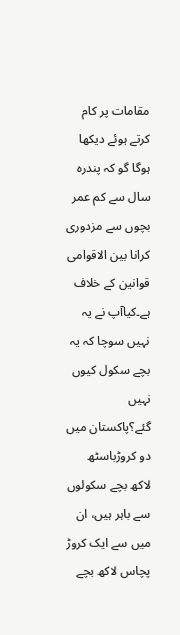مقامات پر کام کرتے ہوئے دیکھا ہوگا گو کہ پندرہ سال سے کم عمر بچوں سے مزدوری کرانا بین الاقوامی قوانین کے خلاف ہے۔کیاآپ نے یہ نہیں سوچا کہ یہ بچے سکول کیوں نہیں گئے؟پاکستان میں دو کروڑباسٹھ لاکھ بچے سکولوں سے باہر ہیں، ان میں سے ایک کروڑ پچاس لاکھ بچے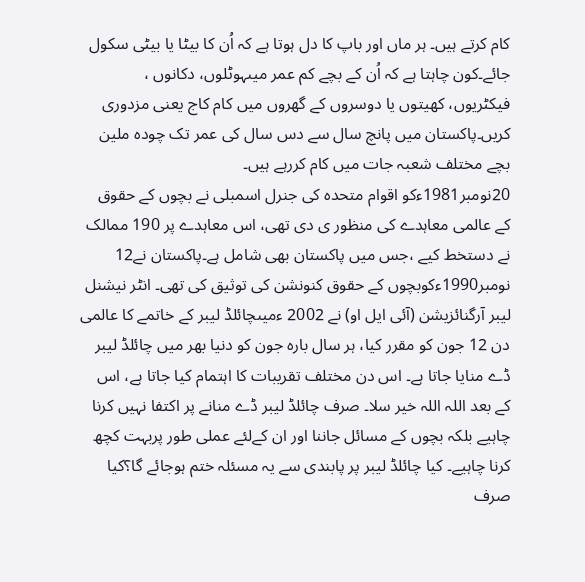کام کرتے ہیں۔ ہر ماں اور باپ کا دل ہوتا ہے کہ اُن کا بیٹا یا بیٹی سکول جائے۔کون چاہتا ہے کہ اُن کے بچے کم عمر میںہوٹلوں، دکانوں ، فیکٹریوں، کھیتوں یا دوسروں کے گھروں میں کام کاج یعنی مزدوری کریں۔پاکستان میں پانچ سال سے دس سال کی عمر تک چودہ ملین بچے مختلف شعبہ جات میں کام کررہے ہیں۔
20نومبر1981ءکو اقوام متحدہ کی جنرل اسمبلی نے بچوں کے حقوق کے عالمی معاہدے کی منظور ی دی تھی، اس معاہدے پر 190 ممالک نے دستخط کیے ،جس میں پاکستان بھی شامل ہے۔پاکستان نے12 نومبر1990ءکوبچوں کے حقوق کنونشن کی توثیق کی تھی۔ انٹر نیشنل لیبر آرگنائزیشن (آئی ایل او) نے 2002 ءمیںچائلڈ لیبر کے خاتمے کا عالمی دن 12 جون کو مقرر کیا، ہر سال بارہ جون کو دنیا بھر میں چائلڈ لیبر ڈے منایا جاتا ہے۔ اس دن مختلف تقریبات کا اہتمام کیا جاتا ہے، اس کے بعد اللہ اللہ خیر سلا۔ صرف چائلڈ لیبر ڈے منانے پر اکتفا نہیں کرنا چاہیے بلکہ بچوں کے مسائل جاننا اور ان کےلئے عملی طور پربہت کچھ کرنا چاہیے۔ کیا چائلڈ لیبر پر پابندی سے یہ مسئلہ ختم ہوجائے گا؟کیا صرف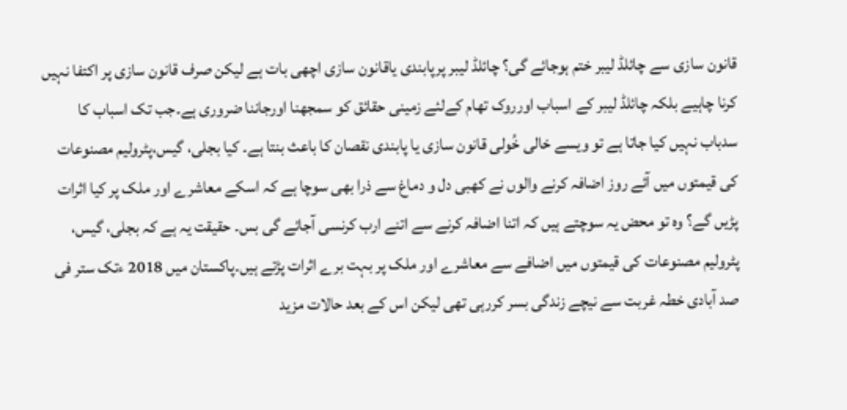قانون سازی سے چائلڈ لیبر ختم ہوجائے گی؟ چائلڈ لیبر پرپابندی یاقانون سازی اچھی بات ہے لیکن صرف قانون سازی پر اکتفا نہیں کرنا چاہیے بلکہ چائلڈ لیبر کے اسباب اورروک تھام کےلئے زمینی حقائق کو سمجھنا اورجاننا ضروری ہے۔جب تک اسباب کا سدباب نہیں کیا جاتا ہے تو ویسے خالی خُولی قانون سازی یا پابندی نقصان کا باعث بنتا ہے۔ کیا بجلی، گیس،پٹرولیم مصنوعات کی قیمتوں میں آئے روز اضافہ کرنے والوں نے کھبی دل و دماغ سے ذرا بھی سوچا ہے کہ اسکے معاشرے اور ملک پر کیا اثرات پڑیں گے؟ وہ تو محض یہ سوچتے ہیں کہ اتنا اضافہ کرنے سے اتنے ارب کرنسی آجائے گی بس۔ حقیقت یہ ہے کہ بجلی، گیس، پٹرولیم مصنوعات کی قیمتوں میں اضافے سے معاشرے اور ملک پر بہت برے اثرات پڑتے ہیں۔پاکستان میں 2018 ءتک ستر فی صد آبادی خطہ غربت سے نیچے زندگی بسر کررہی تھی لیکن اس کے بعد حالات مزید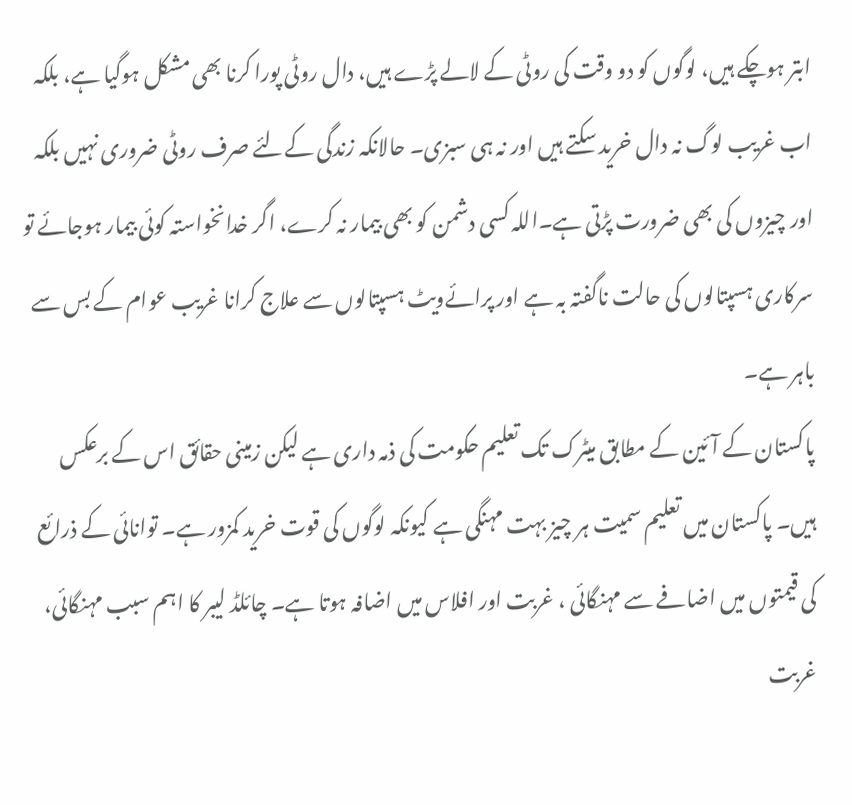ابتر ہوچکے ہیں، لوگوں کو دو وقت کی روٹی کے لالے پڑے ہیں، دال روٹی پورا کرنا بھی مشکل ہوگیا ہے، بلکہ اب غریب لوگ نہ دال خرید سکتے ہیں اور نہ ہی سبزی۔ حالانکہ زندگی کےلئے صرف روٹی ضروری نہیں بلکہ اور چیزوں کی بھی ضرورت پڑتی ہے۔اللہ کسی دشمن کو بھی بیمار نہ کرے، اگر خدانخواستہ کوئی بیمار ہوجائے تو سرکاری ہسپتالوں کی حالت ناگفتہ بہ ہے اور پرائےویٹ ہسپتالوں سے علاج کرانا غریب عوام کے بس سے باہر ہے۔
پاکستان کے آئین کے مطابق میٹرک تک تعلیم حکومت کی ذمہ داری ہے لیکن زمینی حقائق اس کے برعکس ہیں۔ پاکستان میں تعلیم سمیت ہر چیز بہت مہنگی ہے کیونکہ لوگوں کی قوت خرید کمزور ہے۔ توانائی کے ذرائع کی قیمتوں میں اضافے سے مہنگائی ، غربت اور افلاس میں اضافہ ہوتا ہے۔ چائلڈ لیبر کا اہم سبب مہنگائی، غربت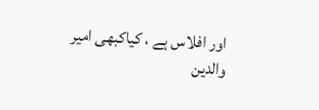اور افلاس ہے ، کیاکبھی امیر والدین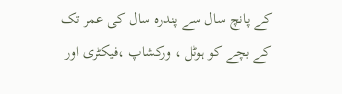کے پانچ سال سے پندرہ سال کی عمر تک کے بچے کو ہوٹل ، ورکشاپ ،فیکٹری اور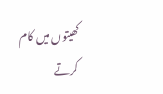کھیتوں میں کام کرتے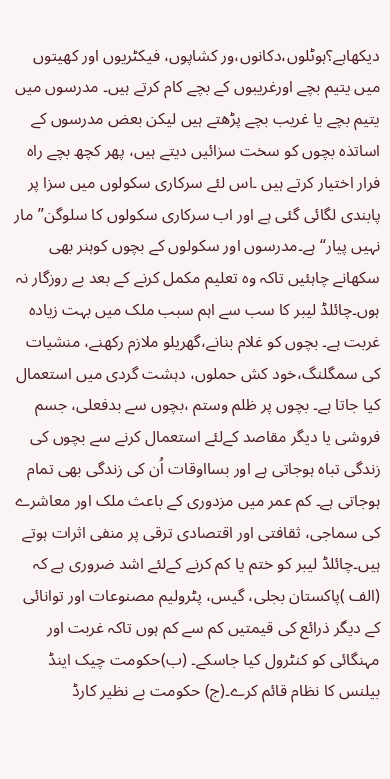دیکھاہے؟ہوٹلوں،دکانوں،ور کشاپوں، فیکٹریوں اور کھیتوں میں یتیم بچے اورغریبوں کے بچے کام کرتے ہیں۔ مدرسوں میں یتیم بچے یا غریب بچے پڑھتے ہیں لیکن بعض مدرسوں کے اساتذہ بچوں کو سخت سزائیں دیتے ہیں، پھر کچھ بچے راہ فرار اختیار کرتے ہیں ۔اس لئے سرکاری سکولوں میں سزا پر پابندی لگائی گئی ہے اور اب سرکاری سکولوں کا سلوگن”مار نہیں پیار“ ہے۔مدرسوں اور سکولوں کے بچوں کوہنر بھی سکھانے چاہئیں تاکہ وہ تعلیم مکمل کرنے کے بعد بے روزگار نہ ہوں۔چائلڈ لیبر کا سب سے اہم سبب ملک میں بہت زیادہ غربت ہے۔ بچوں کو غلام بنانے،گھریلو ملازم رکھنے، منشیات کی سمگلنگ،خود کش حملوں، دہشت گردی میں استعمال کیا جاتا ہے۔ بچوں پر ظلم وستم ،بچوں سے بدفعلی، جسم فروشی یا دیگر مقاصد کےلئے استعمال کرنے سے بچوں کی زندگی تباہ ہوجاتی ہے اور بسااوقات اُن کی زندگی بھی تمام ہوجاتی ہے۔ کم عمر میں مزدوری کے باعث ملک اور معاشرے کی سماجی، ثقافتی اور اقتصادی ترقی پر منفی اثرات ہوتے ہیں۔چائلڈ لیبر کو ختم یا کم کرنے کےلئے اشد ضروری ہے کہ (الف )پاکستان بجلی، گیس، پٹرولیم مصنوعات اور توانائی کے دیگر ذرائع کی قیمتیں کم سے کم ہوں تاکہ غربت اور مہنگائی کو کنٹرول کیا جاسکے۔ (ب)حکومت چیک اینڈ بیلنس کا نظام قائم کرے۔(ج) حکومت بے نظیر کارڈ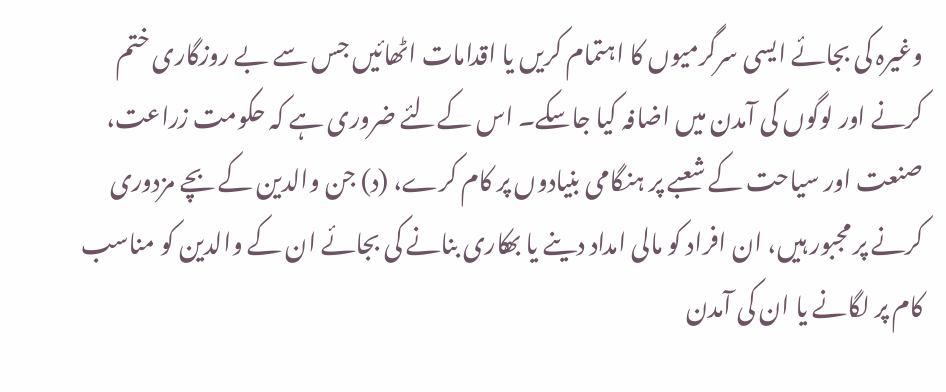وغیرہ کی بجائے ایسی سرگرمیوں کا اہتمام کریں یا اقدامات اٹھائیں جس سے بے روزگاری ختم کرنے اور لوگوں کی آمدن میں اضافہ کیا جاسکے۔ اس کےلئے ضروری ہے کہ حکومت زراعت، صنعت اور سیاحت کے شعبے پر ہنگامی بنیادوں پر کام کرے، (د) جن والدین کے بچے مزدوری کرنے پر مجبور ہیں، ان افراد کو مالی امداد دینے یا بھکاری بنانے کی بجائے ان کے والدین کو مناسب کام پر لگانے یا ان کی آمدن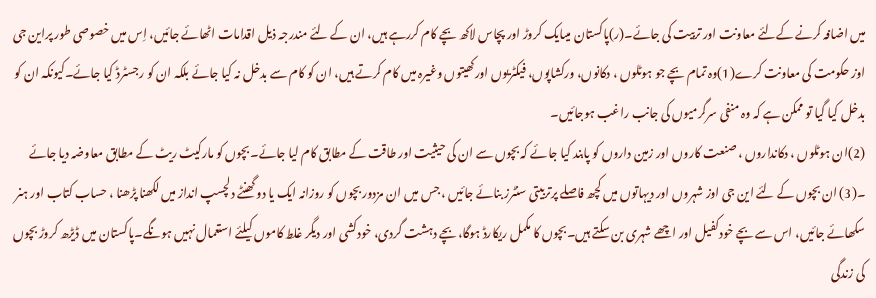میں اضافہ کرنے کےلئے معاونت اور تربیت کی جائے۔(ر)پاکستان میںایک کروڑ اور پچاس لاکھ بچے کام کررہے ہیں، ان کے لئے مندرجہ ذیل اقدامات اٹھائے جائیں، اِس میں خصوصی طور پراین جی اوز حکومت کی معاونت کرے(1)وہ تمام بچے جو ہوٹلوں ، دکانوں، ورکشاپوں، فیکٹریوں اورکھیتوں وغیرہ میں کام کرتے ہیں، ان کو کام سے بدخل نہ کیا جائے بلکہ ان کو رجسٹرڈ کیا جائے۔کیونکہ ان کو بدخل کیا گیا تو ممکن ہے کہ وہ منفی سرگرمیوں کی جانب راغب ہوجائیں۔
(2)ان ہوٹلوں ، دکانداروں ، صنعت کاروں اور زمین داروں کو پابند کیا جائے کہ بچوں سے ان کی حیثیت اور طاقت کے مطابق کام لیا جائے۔بچوں کو مارکیٹ ریٹ کے مطابق معاوضہ دیا جائے ۔(3) ان بچوں کے لئے این جی اوز شہروں اور دیہاتوں میں کچھ فاصلے پرتربیتی سنٹرز بنائے جائیں ، جس میں ان مزدور بچوں کو روزانہ ایک یا دو گھنٹے دلچسپ انداز میں لکھنا پڑھنا ، حساب کتاب اور ہنر سکھائے جائیں، اس سے بچے خودکفیل اور اچھے شہری بن سکتے ہیں۔بچوں کا مکمل ریکارڈ ہوگا،بچے دہشت گردی، خودکشی اور دیگر غلط کاموں کیلئے استعمال نہیں ہونگے۔پاکستان میں ڈیڑھ کروڑ بچوں کی زندگی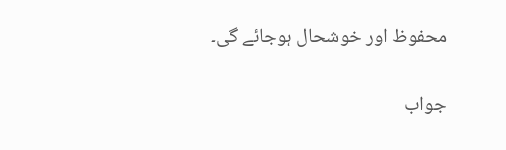محفوظ اور خوشحال ہوجائے گی۔

جواب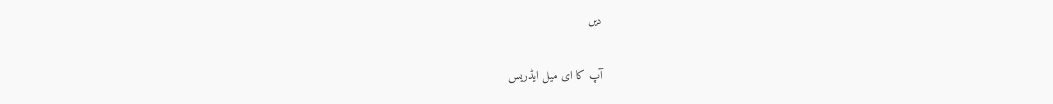دیں

آپ کا ای میل ایڈریس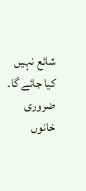شائع نہیں کیا جائے گا۔ ضروری خانوں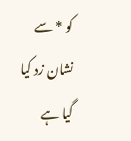کو * سے نشان زد کیا گیا ہے